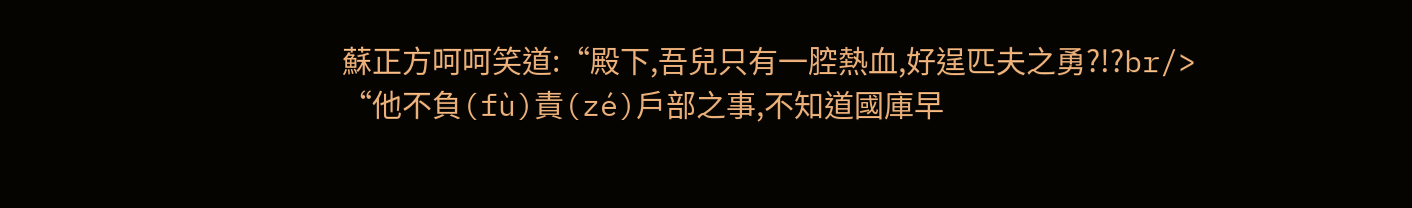蘇正方呵呵笑道:“殿下,吾兒只有一腔熱血,好逞匹夫之勇?!?br/>
“他不負(fù)責(zé)戶部之事,不知道國庫早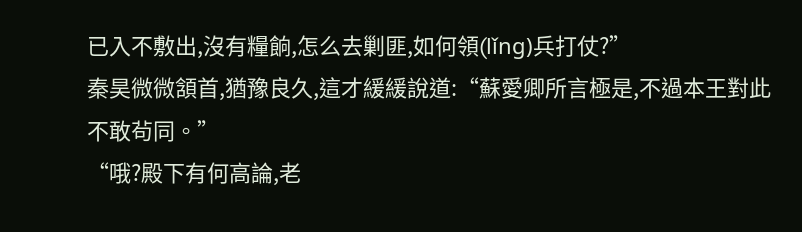已入不敷出,沒有糧餉,怎么去剿匪,如何領(lǐng)兵打仗?”
秦昊微微頷首,猶豫良久,這才緩緩說道:“蘇愛卿所言極是,不過本王對此不敢茍同。”
“哦?殿下有何高論,老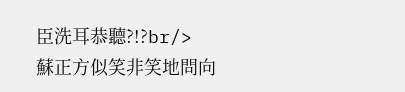臣洗耳恭聽?!?br/>
蘇正方似笑非笑地問向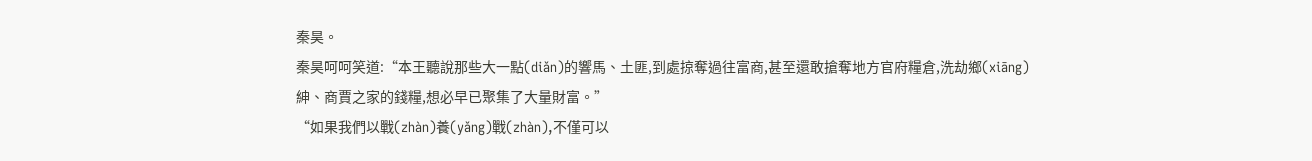秦昊。
秦昊呵呵笑道:“本王聽說那些大一點(diǎn)的響馬、土匪,到處掠奪過往富商,甚至還敢搶奪地方官府糧倉,洗劫鄉(xiāng)紳、商賈之家的錢糧,想必早已聚集了大量財富。”
“如果我們以戰(zhàn)養(yǎng)戰(zhàn),不僅可以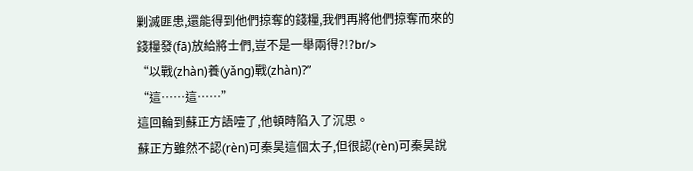剿滅匪患,還能得到他們掠奪的錢糧,我們再將他們掠奪而來的錢糧發(fā)放給將士們,豈不是一舉兩得?!?br/>
“以戰(zhàn)養(yǎng)戰(zhàn)?”
“這……這……”
這回輪到蘇正方語噎了,他頓時陷入了沉思。
蘇正方雖然不認(rèn)可秦昊這個太子,但很認(rèn)可秦昊說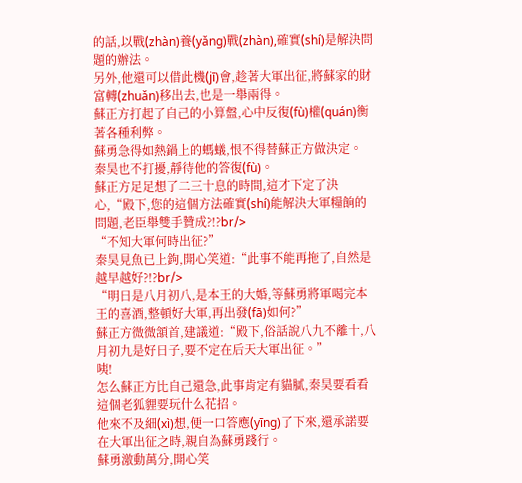的話,以戰(zhàn)養(yǎng)戰(zhàn),確實(shí)是解決問題的辦法。
另外,他還可以借此機(jī)會,趁著大軍出征,將蘇家的財富轉(zhuǎn)移出去,也是一舉兩得。
蘇正方打起了自己的小算盤,心中反復(fù)權(quán)衡著各種利弊。
蘇勇急得如熱鍋上的螞蟻,恨不得替蘇正方做決定。
秦昊也不打擾,靜待他的答復(fù)。
蘇正方足足想了二三十息的時間,這才下定了決心,“殿下,您的這個方法確實(shí)能解決大軍糧餉的問題,老臣舉雙手贊成?!?br/>
“不知大軍何時出征?”
秦昊見魚已上鉤,開心笑道:“此事不能再拖了,自然是越早越好?!?br/>
“明日是八月初八,是本王的大婚,等蘇勇將軍喝完本王的喜酒,整頓好大軍,再出發(fā)如何?”
蘇正方微微頷首,建議道:“殿下,俗話說八九不離十,八月初九是好日子,要不定在后天大軍出征。”
咦!
怎么蘇正方比自己還急,此事肯定有貓膩,秦昊要看看這個老狐貍要玩什么花招。
他來不及細(xì)想,便一口答應(yīng)了下來,還承諾要在大軍出征之時,親自為蘇勇踐行。
蘇勇激動萬分,開心笑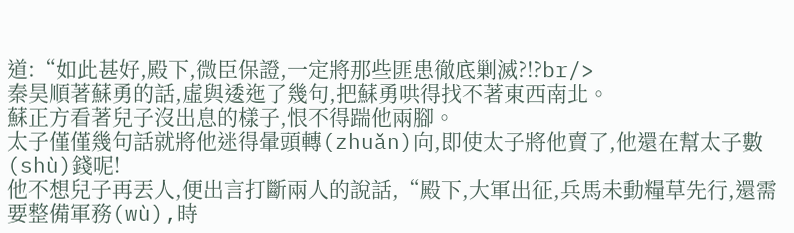道:“如此甚好,殿下,微臣保證,一定將那些匪患徹底剿滅?!?br/>
秦昊順著蘇勇的話,虛與逶迤了幾句,把蘇勇哄得找不著東西南北。
蘇正方看著兒子沒出息的樣子,恨不得踹他兩腳。
太子僅僅幾句話就將他迷得暈頭轉(zhuǎn)向,即使太子將他賣了,他還在幫太子數(shù)錢呢!
他不想兒子再丟人,便出言打斷兩人的說話,“殿下,大軍出征,兵馬未動糧草先行,還需要整備軍務(wù),時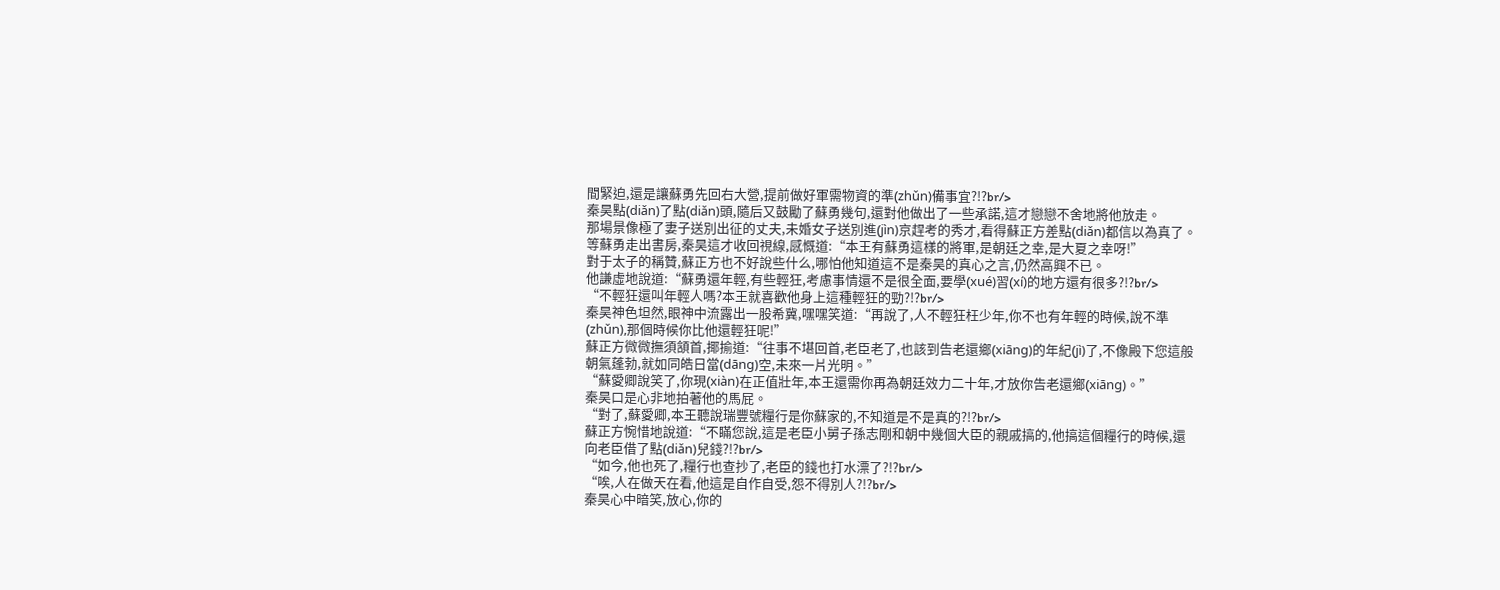間緊迫,還是讓蘇勇先回右大營,提前做好軍需物資的準(zhǔn)備事宜?!?br/>
秦昊點(diǎn)了點(diǎn)頭,隨后又鼓勵了蘇勇幾句,還對他做出了一些承諾,這才戀戀不舍地將他放走。
那場景像極了妻子送別出征的丈夫,未婚女子送別進(jìn)京趕考的秀才,看得蘇正方差點(diǎn)都信以為真了。
等蘇勇走出書房,秦昊這才收回視線,感慨道:“本王有蘇勇這樣的將軍,是朝廷之幸,是大夏之幸呀!”
對于太子的稱贊,蘇正方也不好說些什么,哪怕他知道這不是秦昊的真心之言,仍然高興不已。
他謙虛地說道:“蘇勇還年輕,有些輕狂,考慮事情還不是很全面,要學(xué)習(xí)的地方還有很多?!?br/>
“不輕狂還叫年輕人嗎?本王就喜歡他身上這種輕狂的勁?!?br/>
秦昊神色坦然,眼神中流露出一股希冀,嘿嘿笑道:“再說了,人不輕狂枉少年,你不也有年輕的時候,說不準(zhǔn),那個時候你比他還輕狂呢!”
蘇正方微微撫須頷首,揶揄道:“往事不堪回首,老臣老了,也該到告老還鄉(xiāng)的年紀(jì)了,不像殿下您這般朝氣蓬勃,就如同皓日當(dāng)空,未來一片光明。”
“蘇愛卿說笑了,你現(xiàn)在正值壯年,本王還需你再為朝廷效力二十年,才放你告老還鄉(xiāng)。”
秦昊口是心非地拍著他的馬屁。
“對了,蘇愛卿,本王聽說瑞豐號糧行是你蘇家的,不知道是不是真的?!?br/>
蘇正方惋惜地說道:“不瞞您說,這是老臣小舅子孫志剛和朝中幾個大臣的親戚搞的,他搞這個糧行的時候,還向老臣借了點(diǎn)兒錢?!?br/>
“如今,他也死了,糧行也查抄了,老臣的錢也打水漂了?!?br/>
“唉,人在做天在看,他這是自作自受,怨不得別人?!?br/>
秦昊心中暗笑,放心,你的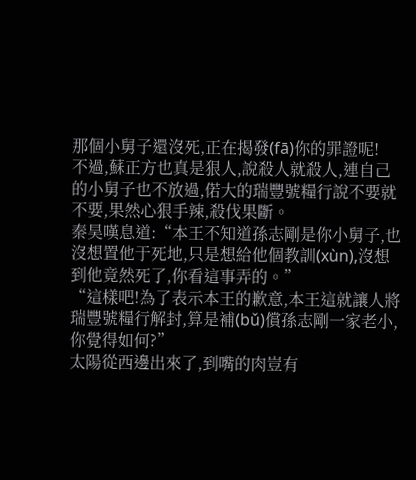那個小舅子還沒死,正在揭發(fā)你的罪證呢!
不過,蘇正方也真是狠人,說殺人就殺人,連自己的小舅子也不放過,偌大的瑞豐號糧行說不要就不要,果然心狠手辣,殺伐果斷。
秦昊嘆息道:“本王不知道孫志剛是你小舅子,也沒想置他于死地,只是想給他個教訓(xùn),沒想到他竟然死了,你看這事弄的。”
“這樣吧!為了表示本王的歉意,本王這就讓人將瑞豐號糧行解封,算是補(bǔ)償孫志剛一家老小,你覺得如何?”
太陽從西邊出來了,到嘴的肉豈有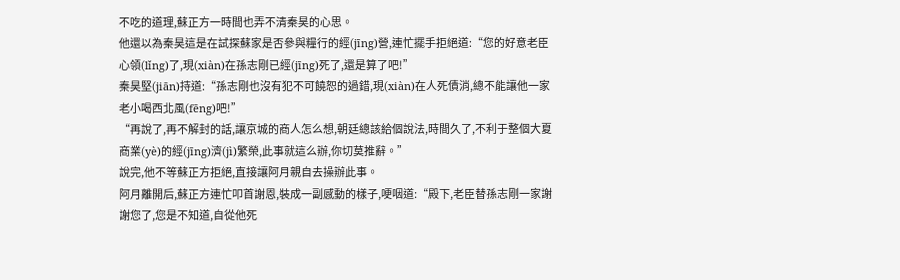不吃的道理,蘇正方一時間也弄不清秦昊的心思。
他還以為秦昊這是在試探蘇家是否參與糧行的經(jīng)營,連忙擺手拒絕道:“您的好意老臣心領(lǐng)了,現(xiàn)在孫志剛已經(jīng)死了,還是算了吧!”
秦昊堅(jiān)持道:“孫志剛也沒有犯不可饒恕的過錯,現(xiàn)在人死債消,總不能讓他一家老小喝西北風(fēng)吧!”
“再說了,再不解封的話,讓京城的商人怎么想,朝廷總該給個說法,時間久了,不利于整個大夏商業(yè)的經(jīng)濟(jì)繁榮,此事就這么辦,你切莫推辭。”
說完,他不等蘇正方拒絕,直接讓阿月親自去操辦此事。
阿月離開后,蘇正方連忙叩首謝恩,裝成一副感動的樣子,哽咽道:“殿下,老臣替孫志剛一家謝謝您了,您是不知道,自從他死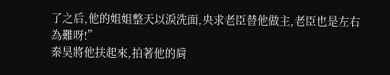了之后,他的姐姐整天以淚洗面,央求老臣替他做主,老臣也是左右為難呀!”
秦昊將他扶起來,拍著他的肩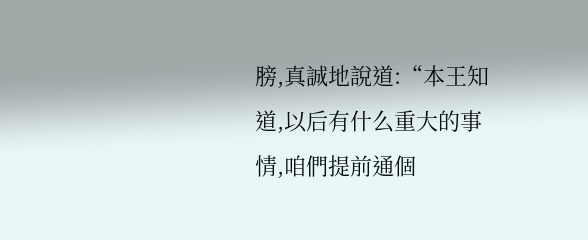膀,真誠地說道:“本王知道,以后有什么重大的事情,咱們提前通個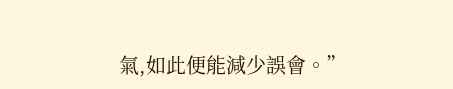氣,如此便能減少誤會。”